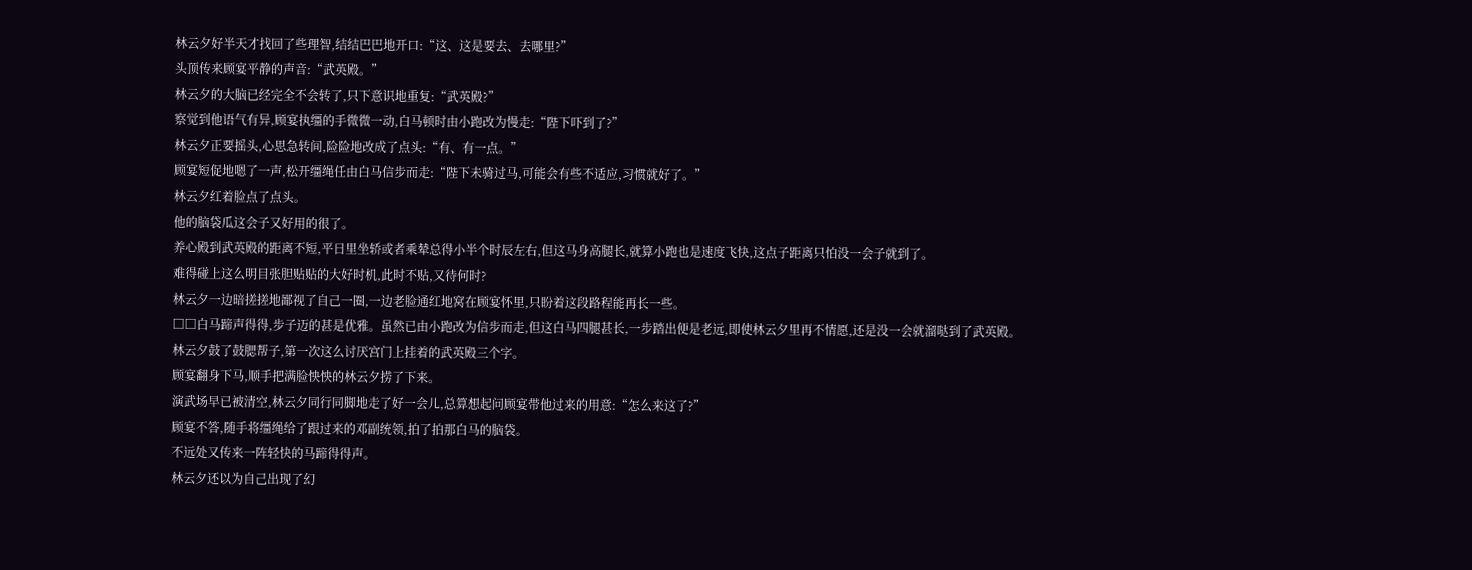林云夕好半天才找回了些理智,结结巴巴地开口:“这、这是要去、去哪里?”
头顶传来顾宴平静的声音:“武英殿。”
林云夕的大脑已经完全不会转了,只下意识地重复:“武英殿?”
察觉到他语气有异,顾宴执缰的手微微一动,白马顿时由小跑改为慢走:“陛下吓到了?”
林云夕正要摇头,心思急转间,险险地改成了点头:“有、有一点。”
顾宴短促地嗯了一声,松开缰绳任由白马信步而走:“陛下未骑过马,可能会有些不适应,习惯就好了。”
林云夕红着脸点了点头。
他的脑袋瓜这会子又好用的很了。
养心殿到武英殿的距离不短,平日里坐轿或者乘辇总得小半个时辰左右,但这马身高腿长,就算小跑也是速度飞快,这点子距离只怕没一会子就到了。
难得碰上这么明目张胆贴贴的大好时机,此时不贴,又待何时?
林云夕一边暗搓搓地鄙视了自己一圈,一边老脸通红地窝在顾宴怀里,只盼着这段路程能再长一些。
□□白马蹄声得得,步子迈的甚是优雅。虽然已由小跑改为信步而走,但这白马四腿甚长,一步踏出便是老远,即使林云夕里再不情愿,还是没一会就溜哒到了武英殿。
林云夕鼓了鼓腮帮子,第一次这么讨厌宫门上挂着的武英殿三个字。
顾宴翻身下马,顺手把满脸怏怏的林云夕捞了下来。
演武场早已被清空,林云夕同行同脚地走了好一会儿,总算想起问顾宴带他过来的用意:“怎么来这了?”
顾宴不答,随手将缰绳给了跟过来的邓副统领,拍了拍那白马的脑袋。
不远处又传来一阵轻快的马蹄得得声。
林云夕还以为自己出现了幻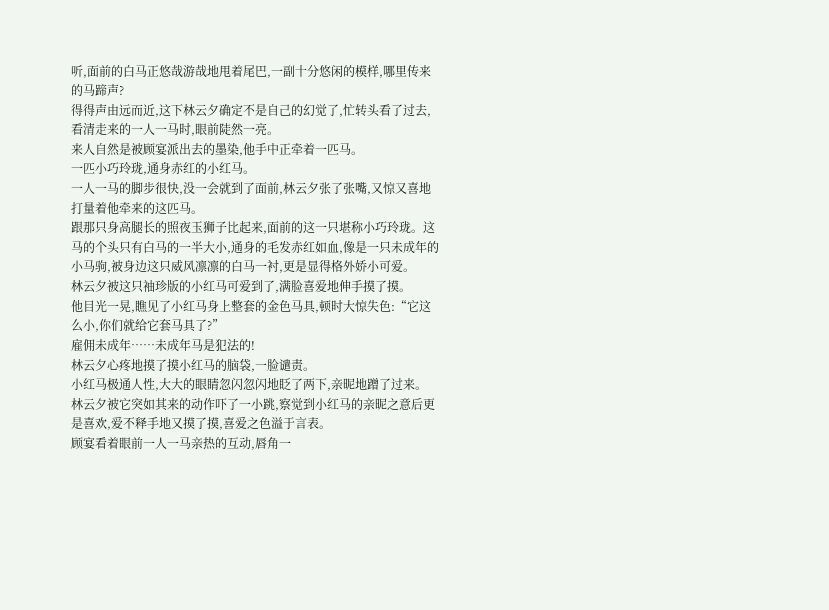听,面前的白马正悠哉游哉地甩着尾巴,一副十分悠闲的模样,哪里传来的马蹄声?
得得声由远而近,这下林云夕确定不是自己的幻觉了,忙转头看了过去,看清走来的一人一马时,眼前陡然一亮。
来人自然是被顾宴派出去的墨染,他手中正牵着一匹马。
一匹小巧玲珑,通身赤红的小红马。
一人一马的脚步很快,没一会就到了面前,林云夕张了张嘴,又惊又喜地打量着他牵来的这匹马。
跟那只身高腿长的照夜玉狮子比起来,面前的这一只堪称小巧玲珑。这马的个头只有白马的一半大小,通身的毛发赤红如血,像是一只未成年的小马驹,被身边这只威风凛凛的白马一衬,更是显得格外娇小可爱。
林云夕被这只袖珍版的小红马可爱到了,满脸喜爱地伸手摸了摸。
他目光一晃,瞧见了小红马身上整套的金色马具,顿时大惊失色:“它这么小,你们就给它套马具了?”
雇佣未成年……未成年马是犯法的!
林云夕心疼地摸了摸小红马的脑袋,一脸谴责。
小红马极通人性,大大的眼睛忽闪忽闪地眨了两下,亲昵地蹭了过来。
林云夕被它突如其来的动作吓了一小跳,察觉到小红马的亲昵之意后更是喜欢,爱不释手地又摸了摸,喜爱之色溢于言表。
顾宴看着眼前一人一马亲热的互动,唇角一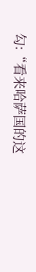勾:“看来哈萨国的这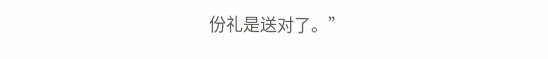份礼是送对了。”